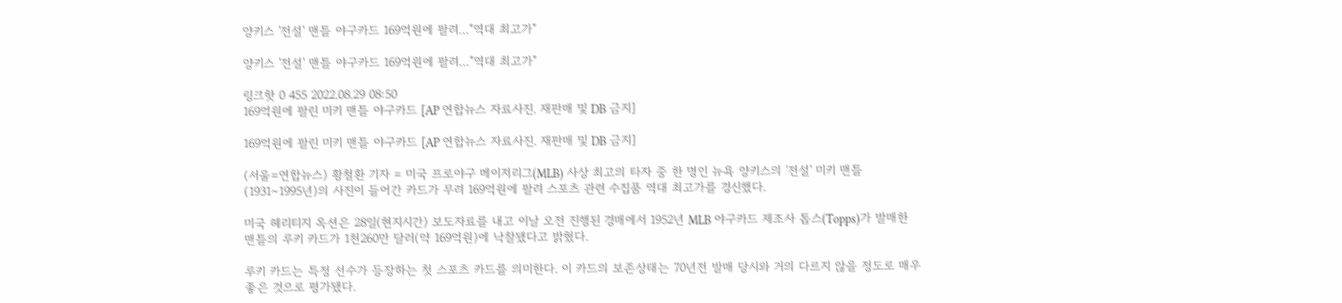양키스 '전설' 맨틀 야구카드 169억원에 팔려…"역대 최고가"

양키스 '전설' 맨틀 야구카드 169억원에 팔려…"역대 최고가"

링크핫 0 455 2022.08.29 08:50
169억원에 팔린 미키 맨틀 야구카드 [AP 연합뉴스 자료사진. 재판매 및 DB 금지]

169억원에 팔린 미키 맨틀 야구카드 [AP 연합뉴스 자료사진. 재판매 및 DB 금지]

(서울=연합뉴스) 황철환 기자 = 미국 프로야구 메이저리그(MLB) 사상 최고의 타자 중 한 명인 뉴욕 양키스의 '전설' 미키 맨틀(1931∼1995년)의 사진이 들어간 카드가 무려 169억원에 팔려 스포츠 관련 수집품 역대 최고가를 경신했다.

미국 헤리티지 옥션은 28일(현지시간) 보도자료를 내고 이날 오전 진행된 경매에서 1952년 MLB 야구카드 제조사 톱스(Topps)가 발매한 맨틀의 루키 카드가 1천260만 달러(약 169억원)에 낙찰됐다고 밝혔다.

루키 카드는 특정 선수가 등장하는 첫 스포츠 카드를 의미한다. 이 카드의 보존상태는 70년전 발매 당시와 거의 다르지 않을 정도로 매우 좋은 것으로 평가됐다.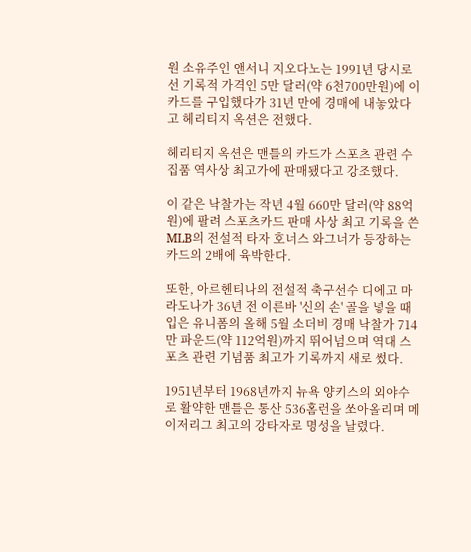원 소유주인 앤서니 지오다노는 1991년 당시로선 기록적 가격인 5만 달러(약 6천700만원)에 이 카드를 구입했다가 31년 만에 경매에 내놓았다고 헤리티지 옥션은 전했다.

헤리티지 옥션은 맨틀의 카드가 스포츠 관련 수집품 역사상 최고가에 판매됐다고 강조했다.

이 같은 낙찰가는 작년 4월 660만 달러(약 88억원)에 팔려 스포츠카드 판매 사상 최고 기록을 쓴 MLB의 전설적 타자 호너스 와그너가 등장하는 카드의 2배에 육박한다.

또한, 아르헨티나의 전설적 축구선수 디에고 마라도나가 36년 전 이른바 '신의 손' 골을 넣을 때 입은 유니폼의 올해 5월 소더비 경매 낙찰가 714만 파운드(약 112억원)까지 뛰어넘으며 역대 스포츠 관련 기념품 최고가 기록까지 새로 썼다.

1951년부터 1968년까지 뉴욕 양키스의 외야수로 활약한 맨틀은 통산 536홈런을 쏘아올리며 메이저리그 최고의 강타자로 명성을 날렸다.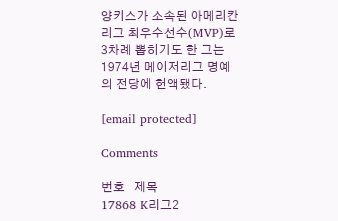양키스가 소속된 아메리칸리그 최우수선수(MVP)로 3차례 뽑히기도 한 그는 1974년 메이저리그 명예의 전당에 헌액됐다.

[email protected]

Comments

번호   제목
17868 K리그2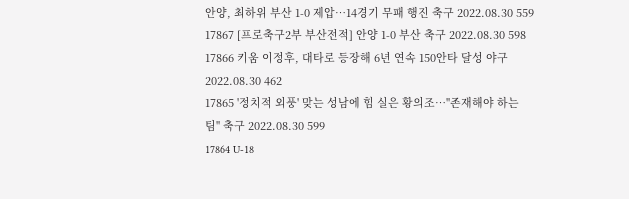안양, 최하위 부산 1-0 제압…14경기 무패 행진 축구 2022.08.30 559
17867 [프로축구2부 부산전적] 안양 1-0 부산 축구 2022.08.30 598
17866 키움 이정후, 대타로 등장해 6년 연속 150안타 달성 야구 2022.08.30 462
17865 '정치적 외풍' 맞는 성남에 힘 실은 황의조…"존재해야 하는 팀" 축구 2022.08.30 599
17864 U-18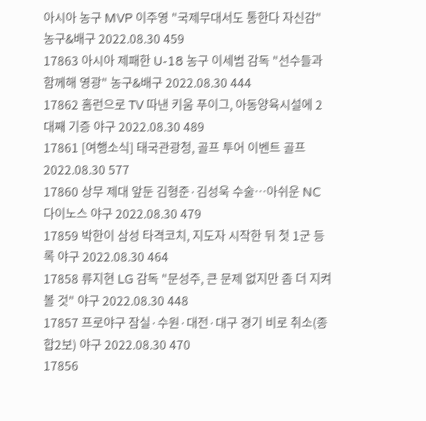아시아 농구 MVP 이주영 "국제무대서도 통한다 자신감" 농구&배구 2022.08.30 459
17863 아시아 제패한 U-18 농구 이세범 감독 "선수들과 함께해 영광" 농구&배구 2022.08.30 444
17862 홈런으로 TV 따낸 키움 푸이그, 아동양육시설에 2대째 기증 야구 2022.08.30 489
17861 [여행소식] 태국관광청, 골프 투어 이벤트 골프 2022.08.30 577
17860 상무 제대 앞둔 김형준·김성욱 수술…아쉬운 NC 다이노스 야구 2022.08.30 479
17859 박한이 삼성 타격코치, 지도자 시작한 뒤 첫 1군 등록 야구 2022.08.30 464
17858 류지현 LG 감독 "문성주, 큰 문제 없지만 좀 더 지켜볼 것" 야구 2022.08.30 448
17857 프로야구 잠실·수원·대전·대구 경기 비로 취소(종합2보) 야구 2022.08.30 470
17856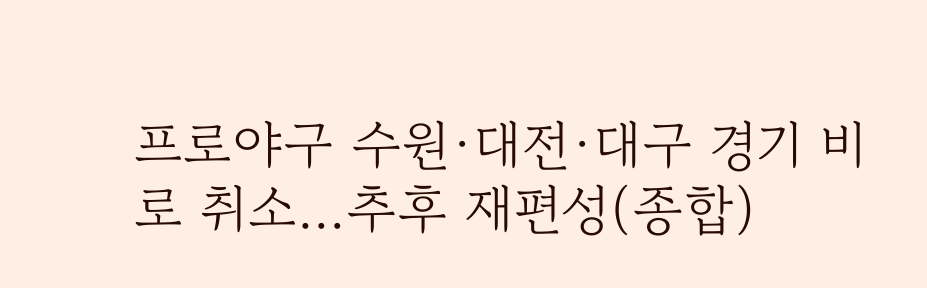프로야구 수원·대전·대구 경기 비로 취소…추후 재편성(종합)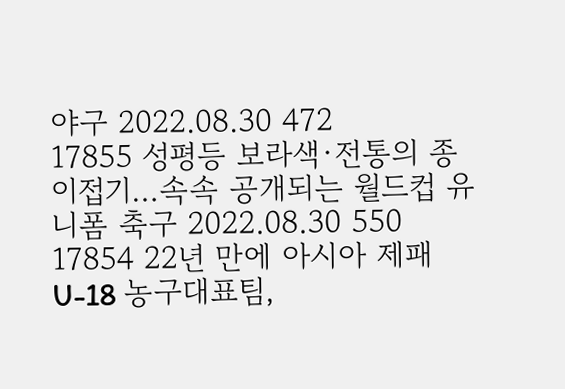야구 2022.08.30 472
17855 성평등 보라색·전통의 종이접기…속속 공개되는 월드컵 유니폼 축구 2022.08.30 550
17854 22년 만에 아시아 제패 U-18 농구대표팀,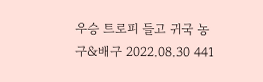우승 트로피 들고 귀국 농구&배구 2022.08.30 441